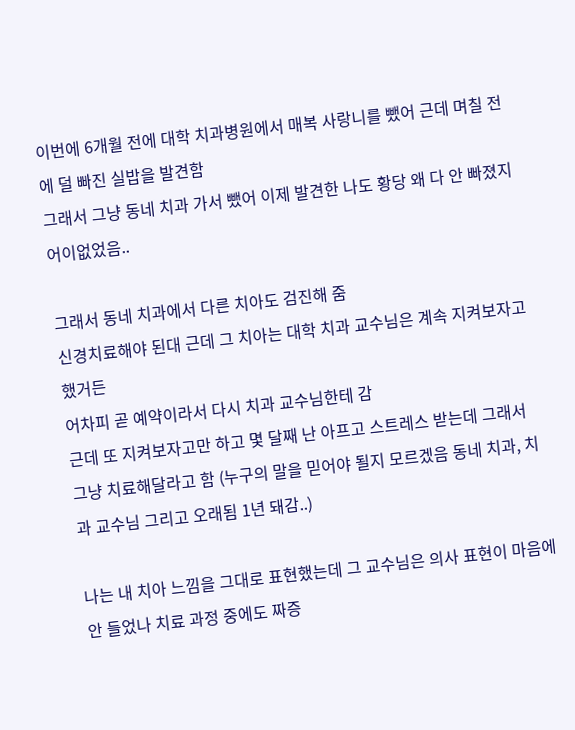이번에 6개월 전에 대학 치과병원에서 매복 사랑니를 뺐어 근데 며칠 전에 덜 빠진 실밥을 발견함
그래서 그냥 동네 치과 가서 뺐어 이제 발견한 나도 황당 왜 다 안 빠졌지 어이없었음..

그래서 동네 치과에서 다른 치아도 검진해 줌
신경치료해야 된대 근데 그 치아는 대학 치과 교수님은 계속 지켜보자고 했거든
어차피 곧 예약이라서 다시 치과 교수님한테 감
근데 또 지켜보자고만 하고 몇 달째 난 아프고 스트레스 받는데 그래서 그냥 치료해달라고 함 (누구의 말을 믿어야 될지 모르겠음 동네 치과, 치과 교수님 그리고 오래됨 1년 돼감..)

나는 내 치아 느낌을 그대로 표현했는데 그 교수님은 의사 표현이 마음에 안 들었나 치료 과정 중에도 짜증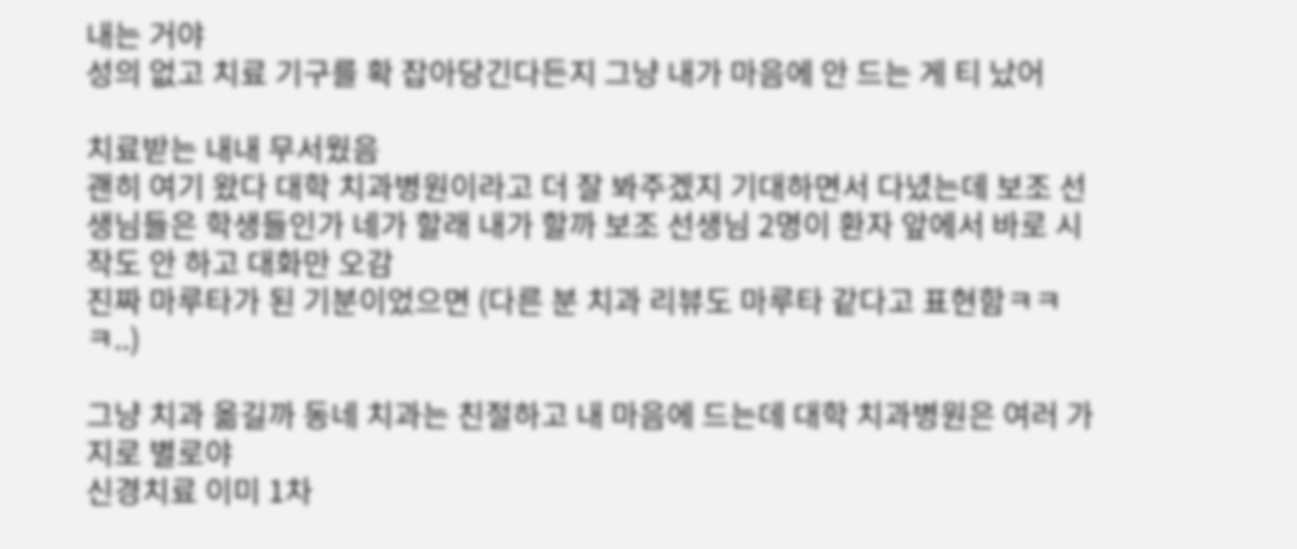내는 거야
성의 없고 치료 기구를 확 잡아당긴다든지 그냥 내가 마음에 안 드는 게 티 났어

치료받는 내내 무서웠음
괜히 여기 왔다 대학 치과병원이라고 더 잘 봐주겠지 기대하면서 다녔는데 보조 선생님들은 학생들인가 네가 할래 내가 할까 보조 선생님 2명이 환자 앞에서 바로 시작도 안 하고 대화만 오감
진짜 마루타가 된 기분이었으면 (다른 분 치과 리뷰도 마루타 같다고 표현함ㅋㅋㅋ..)

그냥 치과 옮길까 동네 치과는 친절하고 내 마음에 드는데 대학 치과병원은 여러 가지로 별로야
신경치료 이미 1차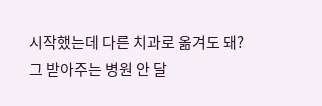시작했는데 다른 치과로 옮겨도 돼? 그 받아주는 병원 안 달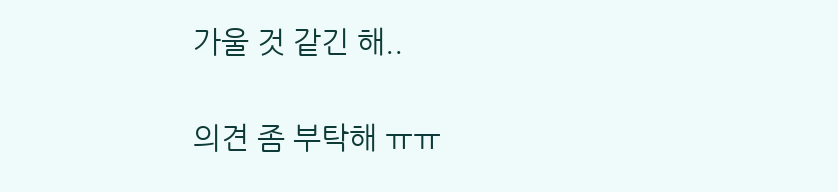가울 것 같긴 해..

의견 좀 부탁해 ㅠㅠ